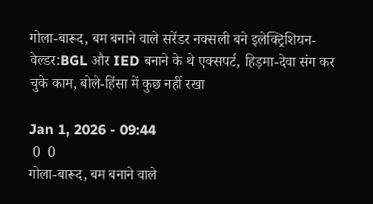गोला-बारूद, बम बनाने वाले सरेंडर नक्सली बने इलेक्ट्रिशियन-वेल्डर:BGL और IED बनाने के थे एक्सपर्ट, हिड़मा-देवा संग कर चुके काम, बोले-हिंसा में कुछ नहीं रखा

Jan 1, 2026 - 09:44
 0  0
गोला-बारूद, बम बनाने वाले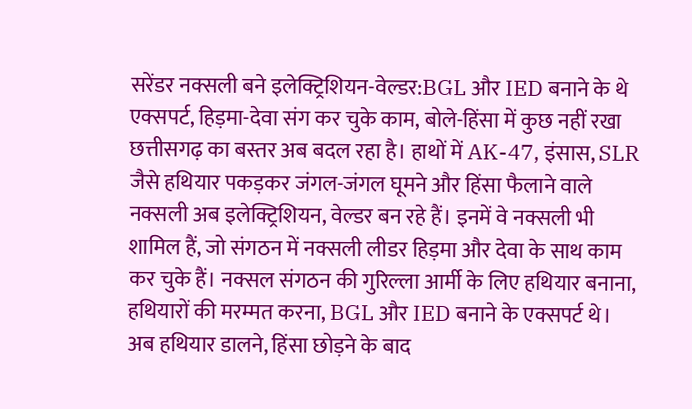सरेंडर नक्सली बने इलेक्ट्रिशियन-वेल्डर:BGL और IED बनाने के थे एक्सपर्ट, हिड़मा-देवा संग कर चुके काम, बोले-हिंसा में कुछ नहीं रखा
छत्तीसगढ़ का बस्तर अब बदल रहा है। हाथों में AK-47, इंसास, SLR जैसे हथियार पकड़कर जंगल-जंगल घूमने और हिंसा फैलाने वाले नक्सली अब इलेक्ट्रिशियन, वेल्डर बन रहे हैं। इनमें वे नक्सली भी शामिल हैं, जो संगठन में नक्सली लीडर हिड़मा और देवा के साथ काम कर चुके हैं। नक्सल संगठन की गुरिल्ला आर्मी के लिए हथियार बनाना, हथियारों की मरम्मत करना, BGL और IED बनाने के एक्सपर्ट थे। अब हथियार डालने, हिंसा छोड़ने के बाद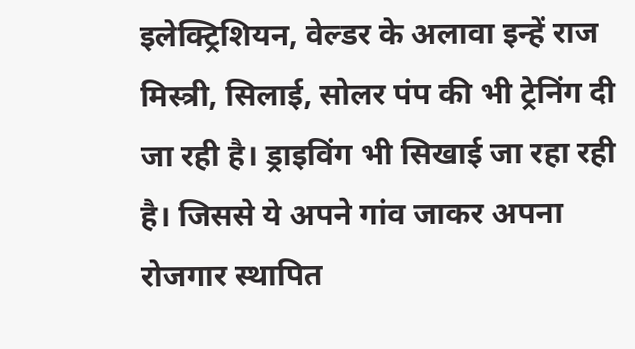इलेक्ट्रिशियन, वेल्डर के अलावा इन्हें राज मिस्त्री, सिलाई, सोलर पंप की भी ट्रेनिंग दी जा रही है। ड्राइविंग भी सिखाई जा रहा रही है। जिससे ये अपने गांव जाकर अपना रोजगार स्थापित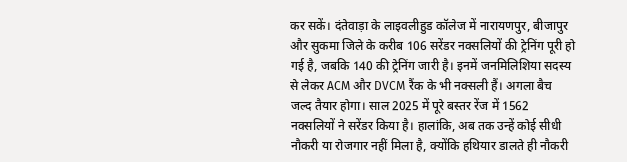कर सकें। दंतेवाड़ा के लाइवलीहुड कॉलेज में नारायणपुर, बीजापुर और सुकमा जिले के करीब 106 सरेंडर नक्सलियों की ट्रेनिंग पूरी हो गई है, जबकि 140 की ट्रेनिंग जारी है। इनमें जनमिलिशिया सदस्य से लेकर ACM और DVCM रैंक के भी नक्सली हैं। अगला बैच जल्द तैयार होगा। साल 2025 में पूरे बस्तर रेंज में 1562 नक्सलियों ने सरेंडर किया है। हालांकि, अब तक उन्हें कोई सीधी नौकरी या रोजगार नहीं मिला है, क्योंकि हथियार डालते ही नौकरी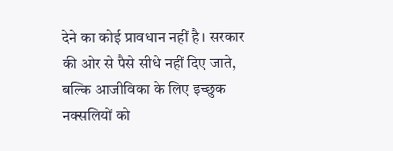देने का कोई प्रावधान नहीं है। सरकार की ओर से पैसे सीधे नहीं दिए जाते, बल्कि आजीविका के लिए इच्छुक नक्सलियों को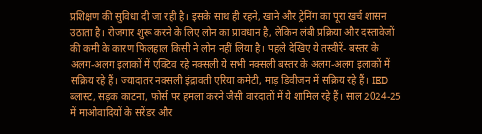प्रशिक्षण की सुविधा दी जा रही है। इसके साथ ही रहने, खाने और ट्रेनिंग का पूरा खर्च शासन उठाता है। रोजगार शुरू करने के लिए लोन का प्रावधान है, लेकिन लंबी प्रक्रिया और दस्तावेजों की कमी के कारण फिलहाल किसी ने लोन नहीं लिया है। पहले देखिए ये तस्वीरें- बस्तर के अलग-अलग इलाकों में एक्टिव रहे नक्सली ये सभी नक्सली बस्तर के अलग-अलग इलाकों में सक्रिय रहे हैं। ज्यादातर नक्सली इंद्रावती एरिया कमेटी, माड़ डिवीजन में सक्रिय रहे हैं। IED ब्लास्ट, सड़क काटना, फोर्स पर हमला करने जैसी वारदातों में ये शामिल रहे हैं। साल 2024-25 में माओवादियों के सरेंडर और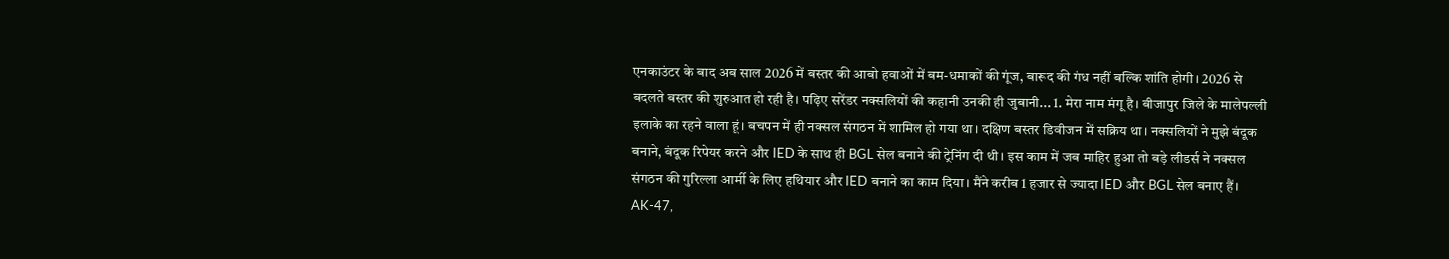एनकाउंटर के बाद अब साल 2026 में बस्तर की आबो हवाओं में बम-धमाकों की गूंज, बारूद की गंध नहीं बल्कि शांति होगी। 2026 से बदलते बस्तर की शुरुआत हो रही है। पढ़िए सरेंडर नक्सलियों की कहानी उनकी ही जुबानी... 1. मेरा नाम मंगू है। बीजापुर जिले के मालेपल्ली इलाके का रहने वाला हूं। बचपन में ही नक्सल संगठन में शामिल हो गया था। दक्षिण बस्तर डिवीजन में सक्रिय था। नक्सलियों ने मुझे बंदूक बनाने, बंदूक रिपेयर करने और IED के साथ ही BGL सेल बनाने की ट्रेनिंग दी थी। इस काम में जब माहिर हुआ तो बड़े लीडर्स ने नक्सल संगठन की गुरिल्ला आर्मी के लिए हथियार और IED बनाने का काम दिया। मैंने करीब 1 हजार से ज्यादा IED और BGL सेल बनाए हैं। AK-47,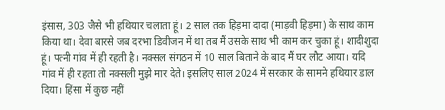इंसास, 303 जैसे भी हथियार चलाता हूं। 2 साल तक हिड़मा दादा (माड़वी हिड़मा) के साथ काम किया था। देवा बारसे जब दरभा डिवीजन में था तब मैं उसके साथ भी काम कर चुका हूं। शादीशुदा हूं। पत्नी गांव में ही रहती है। नक्सल संगठन में 10 साल बिताने के बाद मैं घर लौट आया। यदि गांव में ही रहता तो नक्सली मुझे मार देते। इसलिए साल 2024 में सरकार के सामने हथियार डाल दिया। हिंसा में कुछ नहीं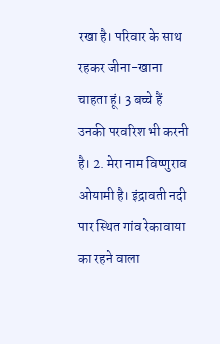रखा है। परिवार के साथ रहकर जीना-खाना चाहता हूं। 3 बच्चे हैं उनकी परवरिश भी करनी है। 2. मेरा नाम विष्णुराव ओयामी है। इंद्रावती नदी पार स्थित गांव रेकावाया का रहने वाला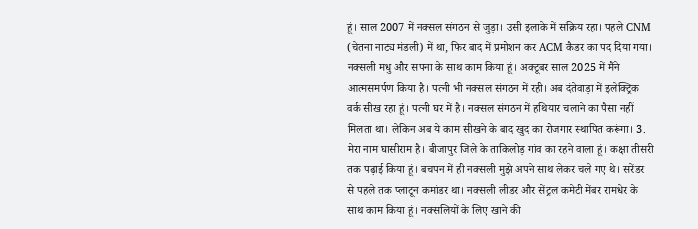हूं। साल 2007 में नक्सल संगठन से जुड़ा। उसी इलाके में सक्रिय रहा। पहले CNM (चेतना नाट्य मंडली) में था, फिर बाद में प्रमोशन कर ACM कैडर का पद दिया गया। नक्सली मधु और सपना के साथ काम किया हूं। अक्टूबर साल 2025 में मैंने आत्मसमर्पण किया है। पत्नी भी नक्सल संगठन में रही। अब दंतेवाड़ा में इलेक्ट्रिक वर्क सीख रहा हूं। पत्नी घर में है। नक्सल संगठन में हथियार चलाने का पैसा नहीं मिलता था। लेकिन अब ये काम सीखने के बाद खुद का रोजगार स्थापित करूंगा। 3. मेरा नाम घासीराम है। बीजापुर जिले के ताकिलोड़ गांव का रहने वाला हूं। कक्षा तीसरी तक पढ़ाई किया हूं। बचपन में ही नक्सली मुझे अपने साथ लेकर चले गए थे। सरेंडर से पहले तक प्लाटून कमांडर था। नक्सली लीडर और सेंट्रल कमेटी मेंबर रामधेर के साथ काम किया हूं। नक्सलियों के लिए खाने की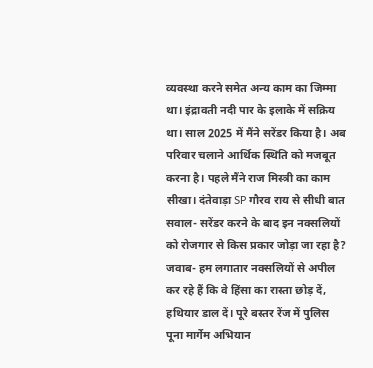व्यवस्था करने समेत अन्य काम का जिम्मा था। इंद्रावती नदी पार के इलाके में सक्रिय था। साल 2025 में मैंने सरेंडर किया है। अब परिवार चलाने आर्थिक स्थिति को मजबूत करना है। पहले मैंने राज मिस्त्री का काम सीखा। दंतेवाड़ा SP गौरव राय से सीधी बात सवाल- सरेंडर करने के बाद इन नक्सलियों को रोजगार से किस प्रकार जोड़ा जा रहा है? जवाब- हम लगातार नक्सलियों से अपील कर रहे हैं कि वे हिंसा का रास्ता छोड़ दें, हथियार डाल दें। पूरे बस्तर रेंज में पुलिस पूना मार्गेम अभियान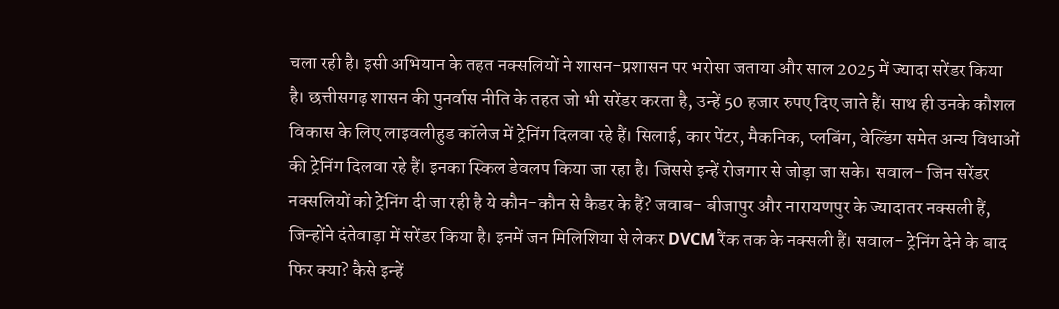चला रही है। इसी अभियान के तहत नक्सलियों ने शासन-प्रशासन पर भरोसा जताया और साल 2025 में ज्यादा सरेंडर किया है। छत्तीसगढ़ शासन की पुनर्वास नीति के तहत जो भी सरेंडर करता है, उन्हें 50 हजार रुपए दिए जाते हैं। साथ ही उनके कौशल विकास के लिए लाइवलीहुड कॉलेज में ट्रेनिंग दिलवा रहे हैं। सिलाई, कार पेंटर, मैकनिक, प्लबिंग, वेल्डिंग समेत अन्य विधाओं की ट्रेनिंग दिलवा रहे हैं। इनका स्किल डेवलप किया जा रहा है। जिससे इन्हें रोजगार से जोड़ा जा सके। सवाल- जिन सरेंडर नक्सलियों को ट्रेनिंग दी जा रही है ये कौन-कौन से कैडर के हैं? जवाब- बीजापुर और नारायणपुर के ज्यादातर नक्सली हैं, जिन्होंने दंतेवाड़ा में सरेंडर किया है। इनमें जन मिलिशिया से लेकर DVCM रैंक तक के नक्सली हैं। सवाल- ट्रेनिंग देने के बाद फिर क्या? कैसे इन्हें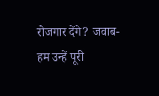रोजगार देंगे? जवाब- हम उन्हें पूरी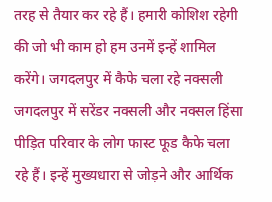तरह से तैयार कर रहे हैं। हमारी कोशिश रहेगी की जो भी काम हो हम उनमें इन्हें शामिल करेंगे। जगदलपुर में कैफे चला रहे नक्सली जगदलपुर में सरेंडर नक्सली और नक्सल हिंसा पीड़ित परिवार के लोग फास्ट फूड कैफे चला रहे हैं। इन्हें मुख्यधारा से जोड़ने और आर्थिक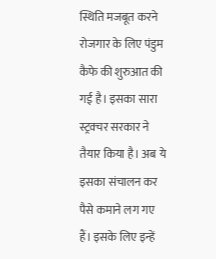स्थिति मजबूत करने रोजगार के लिए पंडुम कैफे की शुरुआत की गई है। इसका सारा स्ट्रक्चर सरकार ने तैयार किया है। अब ये इसका संचालन कर पैसे कमाने लग गए हैं। इसके लिए इन्हें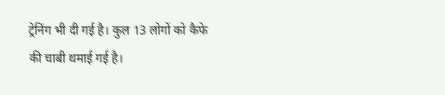ट्रेनिंग भी दी गई है। कुल 13 लोगों को कैफे की चाबी थमाई गई है।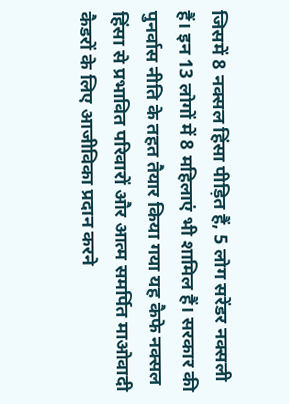जिसमें 8 नक्सल हिंसा पीड़ित हैं, 5 लोग सरेंडर नक्सली हैं। इन 13 लोगों में 8 महिलाएं भी शामिल हैं। सरकार की पुनर्वास नीति के तहत तैयार किया गया यह कैफे नक्सल हिंसा से प्रभावित परिवारों और आत्म समर्पित माओवादी कैडरों के लिए आजीविका प्रदान करने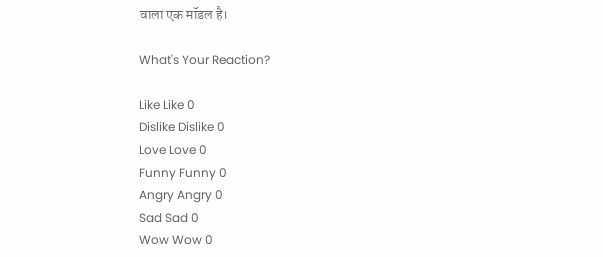वाला एक मॉडल है।

What's Your Reaction?

Like Like 0
Dislike Dislike 0
Love Love 0
Funny Funny 0
Angry Angry 0
Sad Sad 0
Wow Wow 0